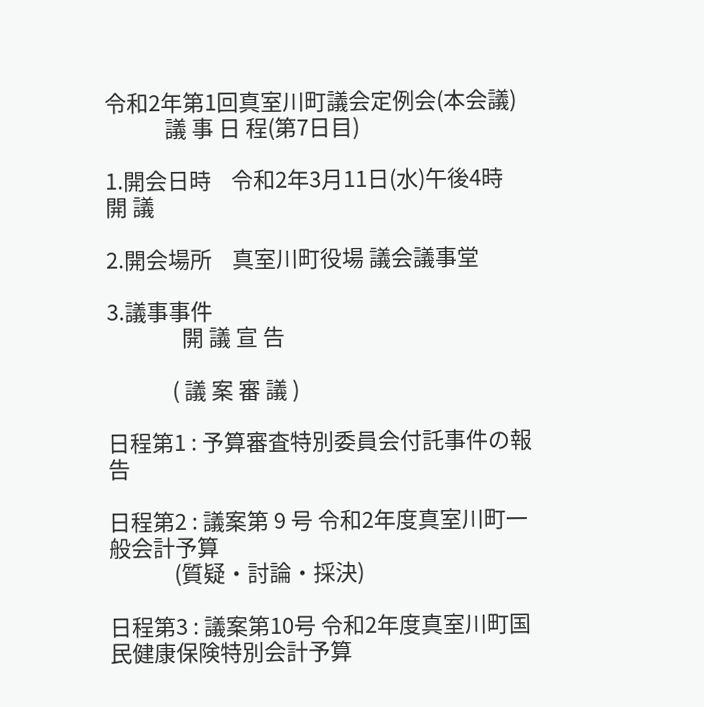令和2年第1回真室川町議会定例会(本会議)
            議 事 日 程(第7日目)

1.開会日時    令和2年3月11日(水)午後4時 開 議

2.開会場所    真室川町役場 議会議事堂

3.議事事件
               開 議 宣 告

             ( 議 案 審 議 )

日程第1 : 予算審査特別委員会付託事件の報告

日程第2 : 議案第 9 号 令和2年度真室川町一般会計予算
             (質疑・討論・採決)

日程第3 : 議案第10号 令和2年度真室川町国民健康保険特別会計予算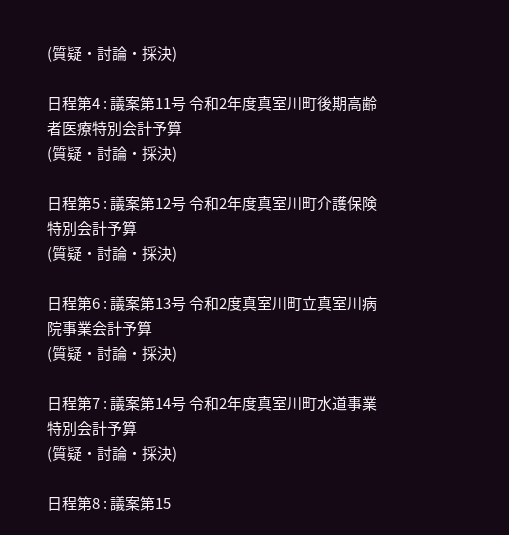(質疑・討論・採決)

日程第4 : 議案第11号 令和2年度真室川町後期高齢者医療特別会計予算
(質疑・討論・採決)

日程第5 : 議案第12号 令和2年度真室川町介護保険特別会計予算
(質疑・討論・採決)

日程第6 : 議案第13号 令和2度真室川町立真室川病院事業会計予算
(質疑・討論・採決)

日程第7 : 議案第14号 令和2年度真室川町水道事業特別会計予算
(質疑・討論・採決)

日程第8 : 議案第15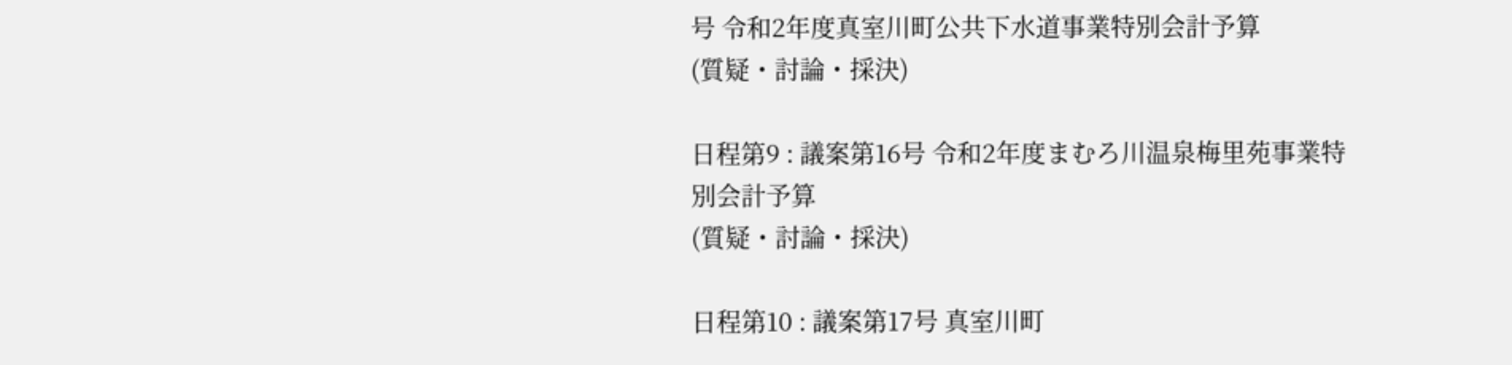号 令和2年度真室川町公共下水道事業特別会計予算
(質疑・討論・採決)

日程第9 : 議案第16号 令和2年度まむろ川温泉梅里苑事業特別会計予算
(質疑・討論・採決)

日程第10 : 議案第17号 真室川町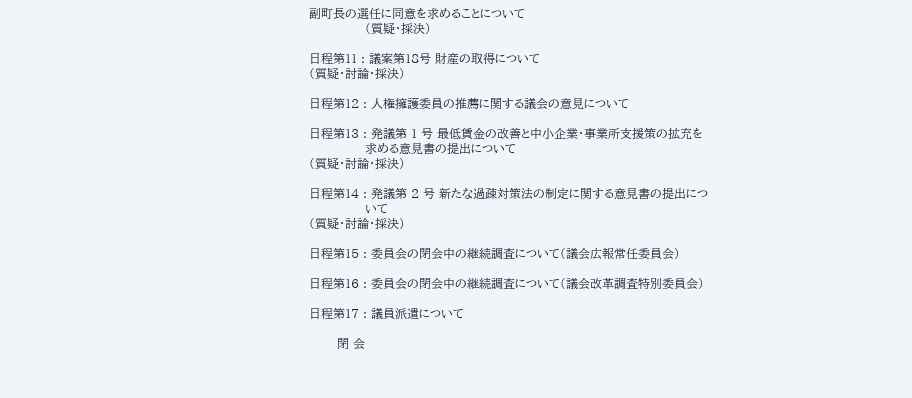副町長の選任に同意を求めることについて
              (質疑・採決)

日程第11 : 議案第18号 財産の取得について
(質疑・討論・採決)

日程第12 : 人権擁護委員の推薦に関する議会の意見について

日程第13 : 発議第 1 号 最低賃金の改善と中小企業・事業所支援策の拡充を
              求める意見書の提出について
(質疑・討論・採決)

日程第14 : 発議第 2 号 新たな過疎対策法の制定に関する意見書の提出につ
              いて
(質疑・討論・採決)

日程第15 : 委員会の閉会中の継続調査について(議会広報常任委員会)

日程第16 : 委員会の閉会中の継続調査について(議会改革調査特別委員会)

日程第17 : 議員派遣について

       閉 会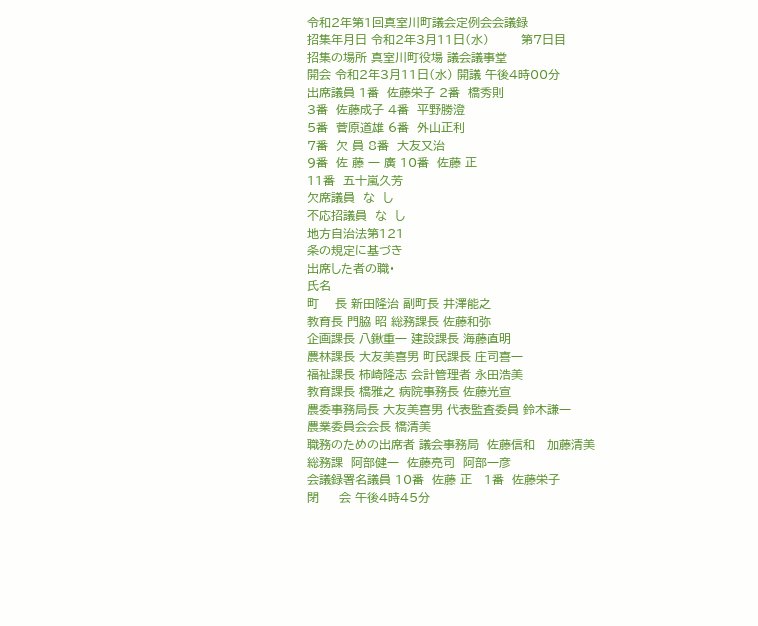令和2年第1回真室川町議会定例会会議録
招集年月日 令和2年3月11日(水)        第7日目
招集の場所 真室川町役場 議会議事堂
開会 令和2年3月11日(水) 開議 午後4時00分
出席議員 1番  佐藤栄子 2番  橋秀則
3番  佐藤成子 4番  平野勝澄
5番  菅原道雄 6番  外山正利
7番  欠 員 8番  大友又治
9番  佐 藤 一 廣 10番  佐藤 正
11番  五十嵐久芳
欠席議員  な  し
不応招議員  な  し
地方自治法第121
条の規定に基づき
出席した者の職・
氏名
町    長 新田隆治 副町長 井澤能之
教育長 門脇 昭 総務課長 佐藤和弥
企画課長 八鍬重一 建設課長 海藤直明
農林課長 大友美喜男 町民課長 庄司喜一
福祉課長 柿崎隆志 会計管理者 永田浩美
教育課長 橋雅之 病院事務長 佐藤光宣
農委事務局長 大友美喜男 代表監査委員 鈴木謙一
農業委員会会長 橋清美
職務のための出席者 議会事務局  佐藤信和   加藤清美
総務課  阿部健一  佐藤亮司  阿部一彦
会議録署名議員 10番  佐藤 正   1番  佐藤栄子
閉     会 午後4時45分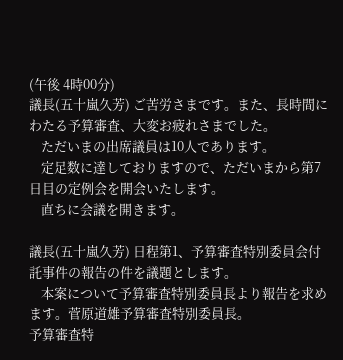(午後 4時00分)
議長(五十嵐久芳) ご苦労さまです。また、長時間にわたる予算審査、大変お疲れさまでした。
    ただいまの出席議員は10人であります。
    定足数に達しておりますので、ただいまから第7日目の定例会を開会いたします。
    直ちに会議を開きます。

議長(五十嵐久芳) 日程第1、予算審査特別委員会付託事件の報告の件を議題とします。
    本案について予算審査特別委員長より報告を求めます。菅原道雄予算審査特別委員長。
予算審査特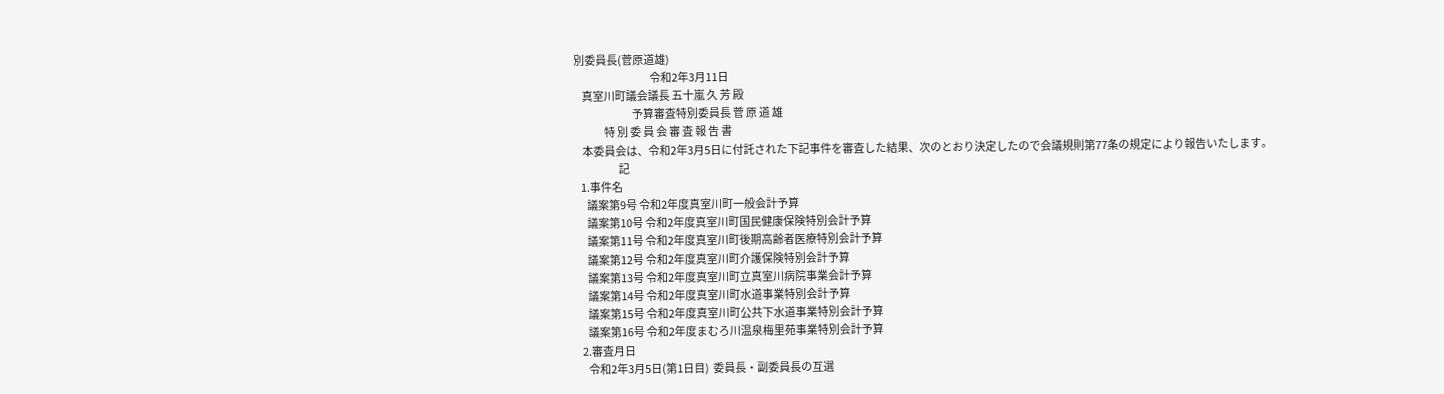別委員長(菅原道雄)
                                      令和2年3月11日
    真室川町議会議長 五十嵐 久 芳 殿
                             予算審査特別委員長 菅 原 道 雄
               特 別 委 員 会 審 査 報 告 書
    本委員会は、令和2年3月5日に付託された下記事件を審査した結果、次のとおり決定したので会議規則第77条の規定により報告いたします。
                      記
   1.事件名
      議案第9号 令和2年度真室川町一般会計予算
      議案第10号 令和2年度真室川町国民健康保険特別会計予算
      議案第11号 令和2年度真室川町後期高齢者医療特別会計予算
      議案第12号 令和2年度真室川町介護保険特別会計予算
      議案第13号 令和2年度真室川町立真室川病院事業会計予算
      議案第14号 令和2年度真室川町水道事業特別会計予算
      議案第15号 令和2年度真室川町公共下水道事業特別会計予算
      議案第16号 令和2年度まむろ川温泉梅里苑事業特別会計予算
   2.審査月日
      令和2年3月5日(第1日目)  委員長・副委員長の互選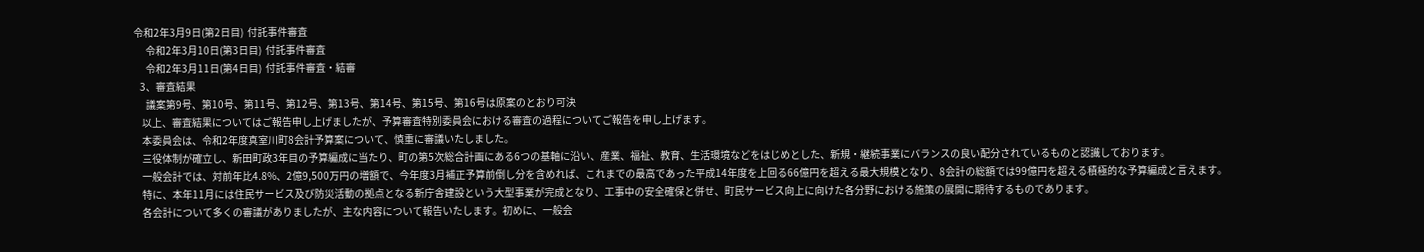令和2年3月9日(第2日目)  付託事件審査
      令和2年3月10日(第3日目)  付託事件審査
      令和2年3月11日(第4日目)  付託事件審査・結審
   3、審査結果
      議案第9号、第10号、第11号、第12号、第13号、第14号、第15号、第16号は原案のとおり可決
    以上、審査結果についてはご報告申し上げましたが、予算審査特別委員会における審査の過程についてご報告を申し上げます。
    本委員会は、令和2年度真室川町8会計予算案について、慎重に審議いたしました。
    三役体制が確立し、新田町政3年目の予算編成に当たり、町の第5次総合計画にある6つの基軸に沿い、産業、福祉、教育、生活環境などをはじめとした、新規・継続事業にバランスの良い配分されているものと認識しております。
    一般会計では、対前年比4.8%、2億9,500万円の増額で、今年度3月補正予算前倒し分を含めれば、これまでの最高であった平成14年度を上回る66億円を超える最大規模となり、8会計の総額では99億円を超える積極的な予算編成と言えます。
    特に、本年11月には住民サービス及び防災活動の拠点となる新庁舎建設という大型事業が完成となり、工事中の安全確保と併せ、町民サービス向上に向けた各分野における施策の展開に期待するものであります。
    各会計について多くの審議がありましたが、主な内容について報告いたします。初めに、一般会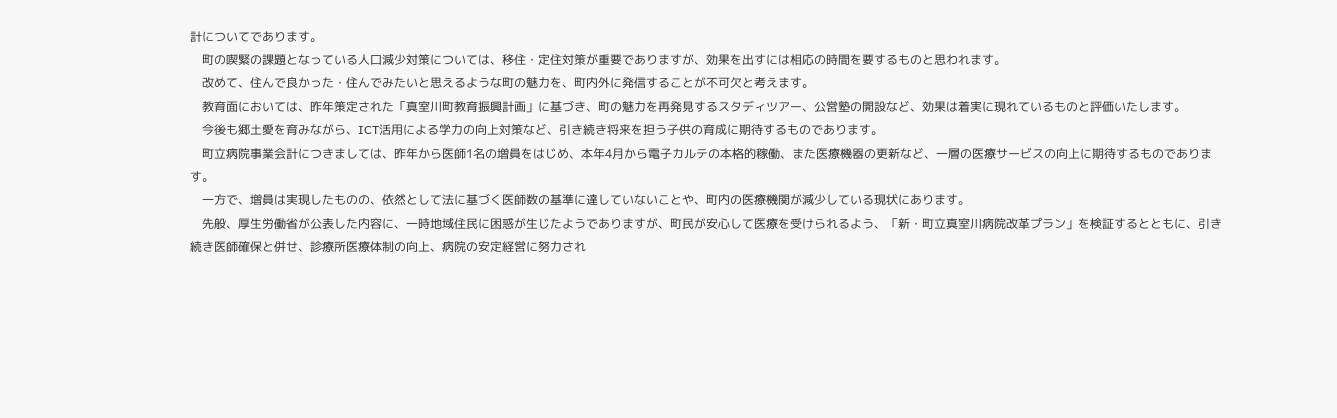計についてであります。
    町の喫緊の課題となっている人口減少対策については、移住・定住対策が重要でありますが、効果を出すには相応の時間を要するものと思われます。
    改めて、住んで良かった・住んでみたいと思えるような町の魅力を、町内外に発信することが不可欠と考えます。
    教育面においては、昨年策定された「真室川町教育振興計画」に基づき、町の魅力を再発見するスタディツアー、公営塾の開設など、効果は着実に現れているものと評価いたします。
    今後も郷土愛を育みながら、ICT活用による学力の向上対策など、引き続き将来を担う子供の育成に期待するものであります。
    町立病院事業会計につきましては、昨年から医師1名の増員をはじめ、本年4月から電子カルテの本格的稼働、また医療機器の更新など、一層の医療サービスの向上に期待するものであります。
    一方で、増員は実現したものの、依然として法に基づく医師数の基準に達していないことや、町内の医療機関が減少している現状にあります。
    先般、厚生労働省が公表した内容に、一時地域住民に困惑が生じたようでありますが、町民が安心して医療を受けられるよう、「新・町立真室川病院改革プラン」を検証するとともに、引き続き医師確保と併せ、診療所医療体制の向上、病院の安定経営に努力され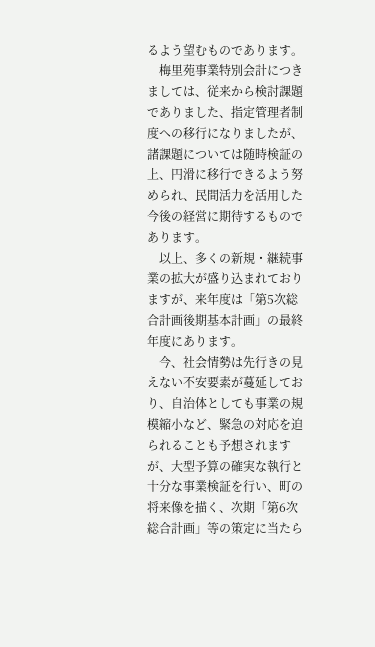るよう望むものであります。
    梅里苑事業特別会計につきましては、従来から検討課題でありました、指定管理者制度への移行になりましたが、諸課題については随時検証の上、円滑に移行できるよう努められ、民間活力を活用した今後の経営に期待するものであります。
    以上、多くの新規・継続事業の拡大が盛り込まれておりますが、来年度は「第5次総合計画後期基本計画」の最終年度にあります。
    今、社会情勢は先行きの見えない不安要素が蔓延しており、自治体としても事業の規模縮小など、緊急の対応を迫られることも予想されますが、大型予算の確実な執行と十分な事業検証を行い、町の将来像を描く、次期「第6次総合計画」等の策定に当たら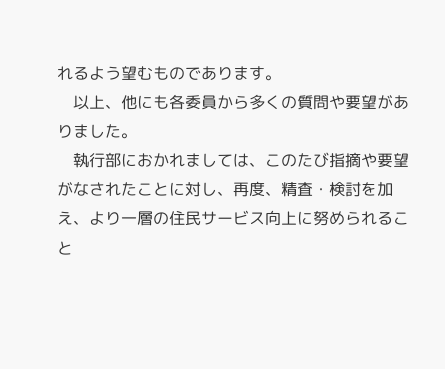れるよう望むものであります。
    以上、他にも各委員から多くの質問や要望がありました。
    執行部におかれましては、このたび指摘や要望がなされたことに対し、再度、精査・検討を加え、より一層の住民サービス向上に努められること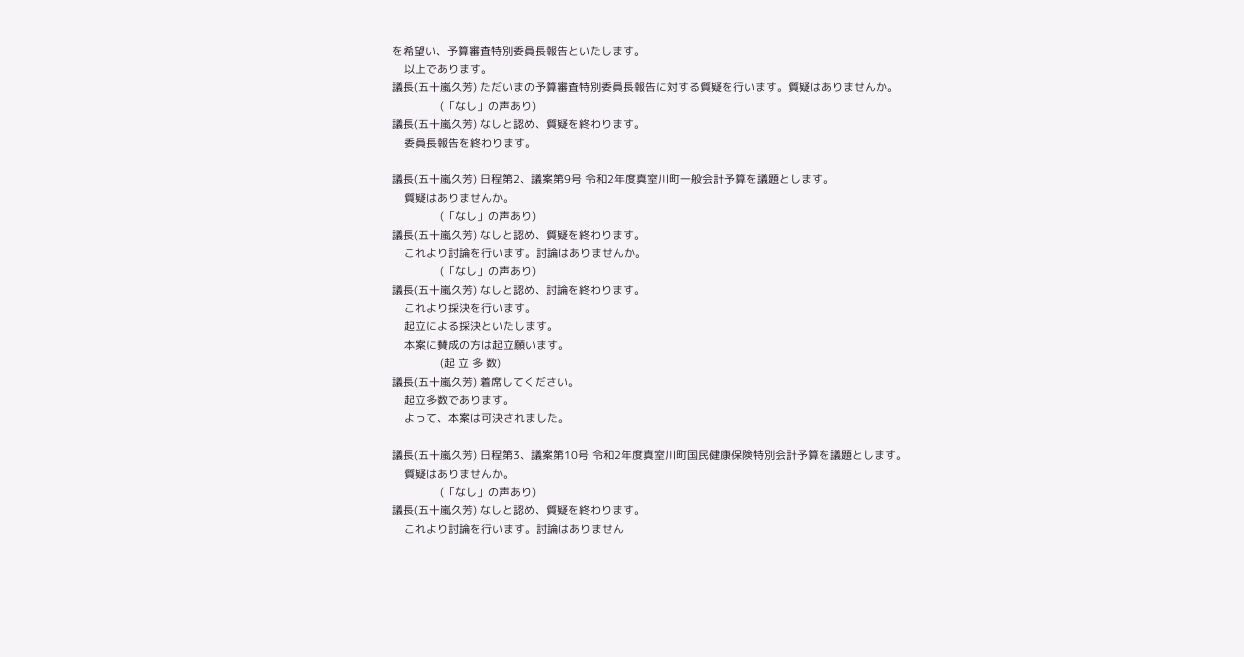を希望い、予算審査特別委員長報告といたします。
    以上であります。
議長(五十嵐久芳) ただいまの予算審査特別委員長報告に対する質疑を行います。質疑はありませんか。
                (「なし」の声あり)
議長(五十嵐久芳) なしと認め、質疑を終わります。
    委員長報告を終わります。

議長(五十嵐久芳) 日程第2、議案第9号 令和2年度真室川町一般会計予算を議題とします。
    質疑はありませんか。
                (「なし」の声あり)
議長(五十嵐久芳) なしと認め、質疑を終わります。
    これより討論を行います。討論はありませんか。
                (「なし」の声あり)
議長(五十嵐久芳) なしと認め、討論を終わります。
    これより採決を行います。
    起立による採決といたします。
    本案に賛成の方は起立願います。
                (起 立 多 数)
議長(五十嵐久芳) 着席してください。
    起立多数であります。
    よって、本案は可決されました。

議長(五十嵐久芳) 日程第3、議案第10号 令和2年度真室川町国民健康保険特別会計予算を議題とします。
    質疑はありませんか。
                (「なし」の声あり)
議長(五十嵐久芳) なしと認め、質疑を終わります。
    これより討論を行います。討論はありません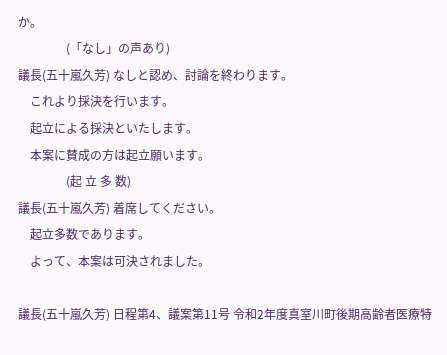か。
                (「なし」の声あり)
議長(五十嵐久芳) なしと認め、討論を終わります。
    これより採決を行います。
    起立による採決といたします。
    本案に賛成の方は起立願います。
                (起 立 多 数)
議長(五十嵐久芳) 着席してください。
    起立多数であります。
    よって、本案は可決されました。

議長(五十嵐久芳) 日程第4、議案第11号 令和2年度真室川町後期高齢者医療特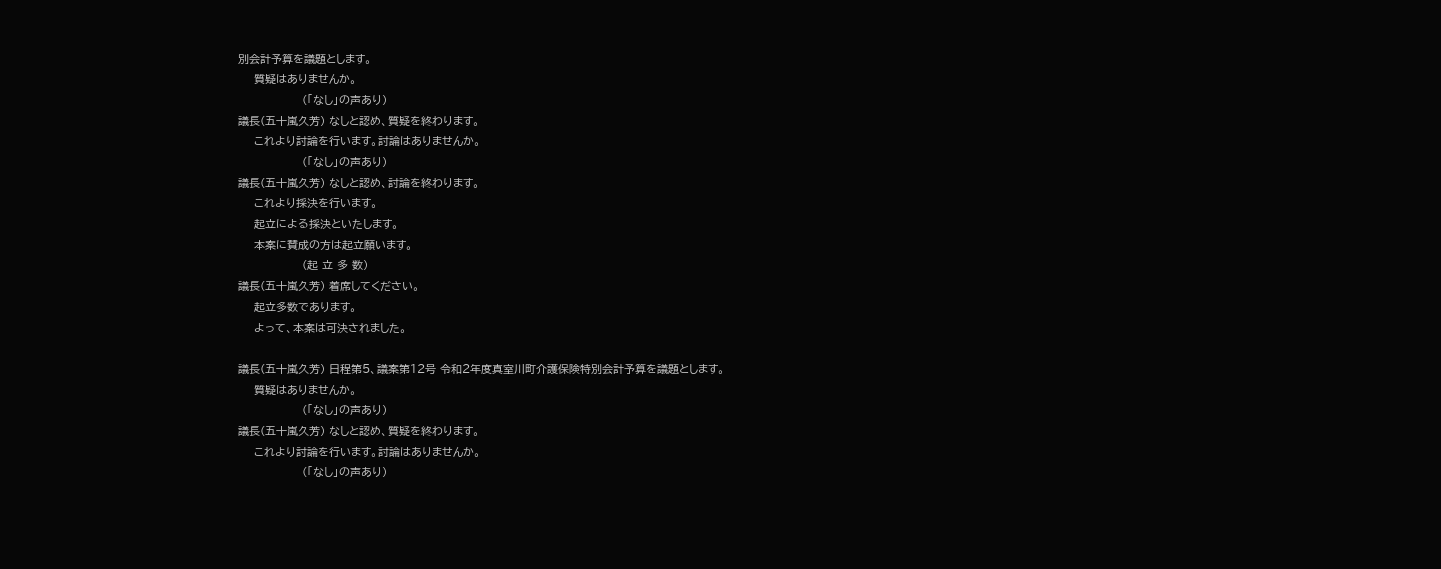別会計予算を議題とします。
    質疑はありませんか。
                (「なし」の声あり)
議長(五十嵐久芳) なしと認め、質疑を終わります。
    これより討論を行います。討論はありませんか。
                (「なし」の声あり)
議長(五十嵐久芳) なしと認め、討論を終わります。
    これより採決を行います。
    起立による採決といたします。
    本案に賛成の方は起立願います。
                (起 立 多 数)
議長(五十嵐久芳) 着席してください。
    起立多数であります。
    よって、本案は可決されました。

議長(五十嵐久芳) 日程第5、議案第12号 令和2年度真室川町介護保険特別会計予算を議題とします。
    質疑はありませんか。
                (「なし」の声あり)
議長(五十嵐久芳) なしと認め、質疑を終わります。
    これより討論を行います。討論はありませんか。
                (「なし」の声あり)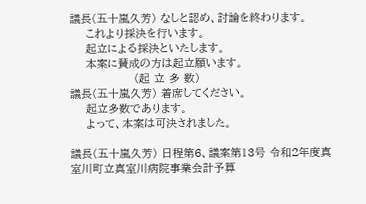議長(五十嵐久芳) なしと認め、討論を終わります。
    これより採決を行います。
    起立による採決といたします。
    本案に賛成の方は起立願います。
                (起 立 多 数)
議長(五十嵐久芳) 着席してください。
    起立多数であります。
    よって、本案は可決されました。

議長(五十嵐久芳) 日程第6、議案第13号 令和2年度真室川町立真室川病院事業会計予算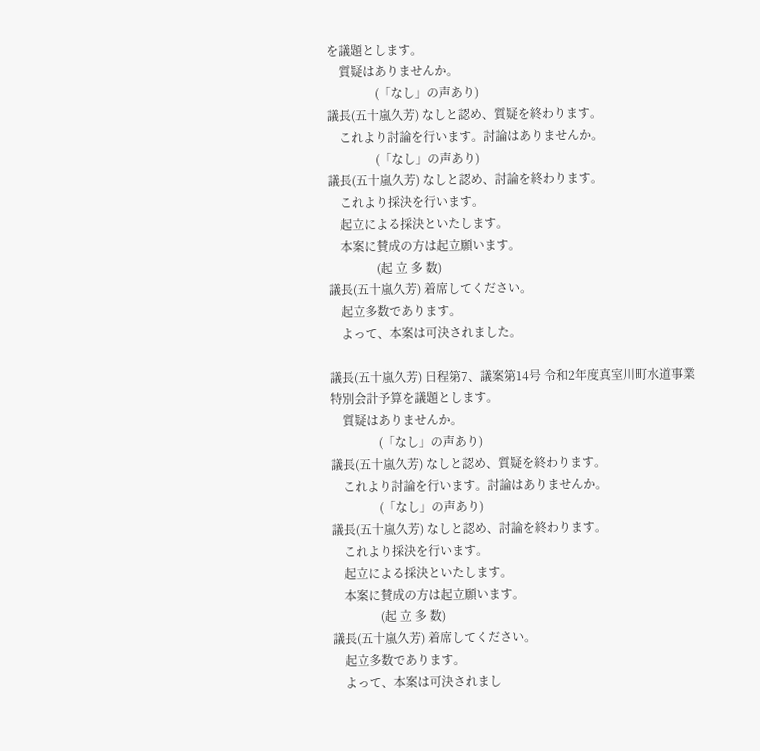を議題とします。
    質疑はありませんか。
                (「なし」の声あり)
議長(五十嵐久芳) なしと認め、質疑を終わります。
    これより討論を行います。討論はありませんか。
                (「なし」の声あり)
議長(五十嵐久芳) なしと認め、討論を終わります。
    これより採決を行います。
    起立による採決といたします。
    本案に賛成の方は起立願います。
                (起 立 多 数)
議長(五十嵐久芳) 着席してください。
    起立多数であります。
    よって、本案は可決されました。

議長(五十嵐久芳) 日程第7、議案第14号 令和2年度真室川町水道事業特別会計予算を議題とします。
    質疑はありませんか。
                (「なし」の声あり)
議長(五十嵐久芳) なしと認め、質疑を終わります。
    これより討論を行います。討論はありませんか。
                (「なし」の声あり)
議長(五十嵐久芳) なしと認め、討論を終わります。
    これより採決を行います。
    起立による採決といたします。
    本案に賛成の方は起立願います。
                (起 立 多 数)
議長(五十嵐久芳) 着席してください。
    起立多数であります。
    よって、本案は可決されまし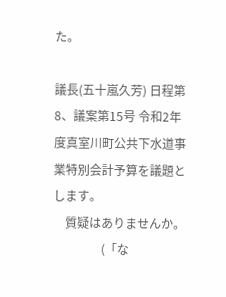た。

議長(五十嵐久芳) 日程第8、議案第15号 令和2年度真室川町公共下水道事業特別会計予算を議題とします。
    質疑はありませんか。
                (「な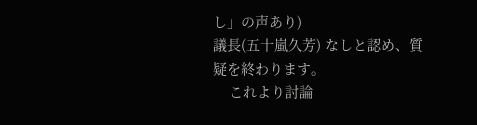し」の声あり)
議長(五十嵐久芳) なしと認め、質疑を終わります。
    これより討論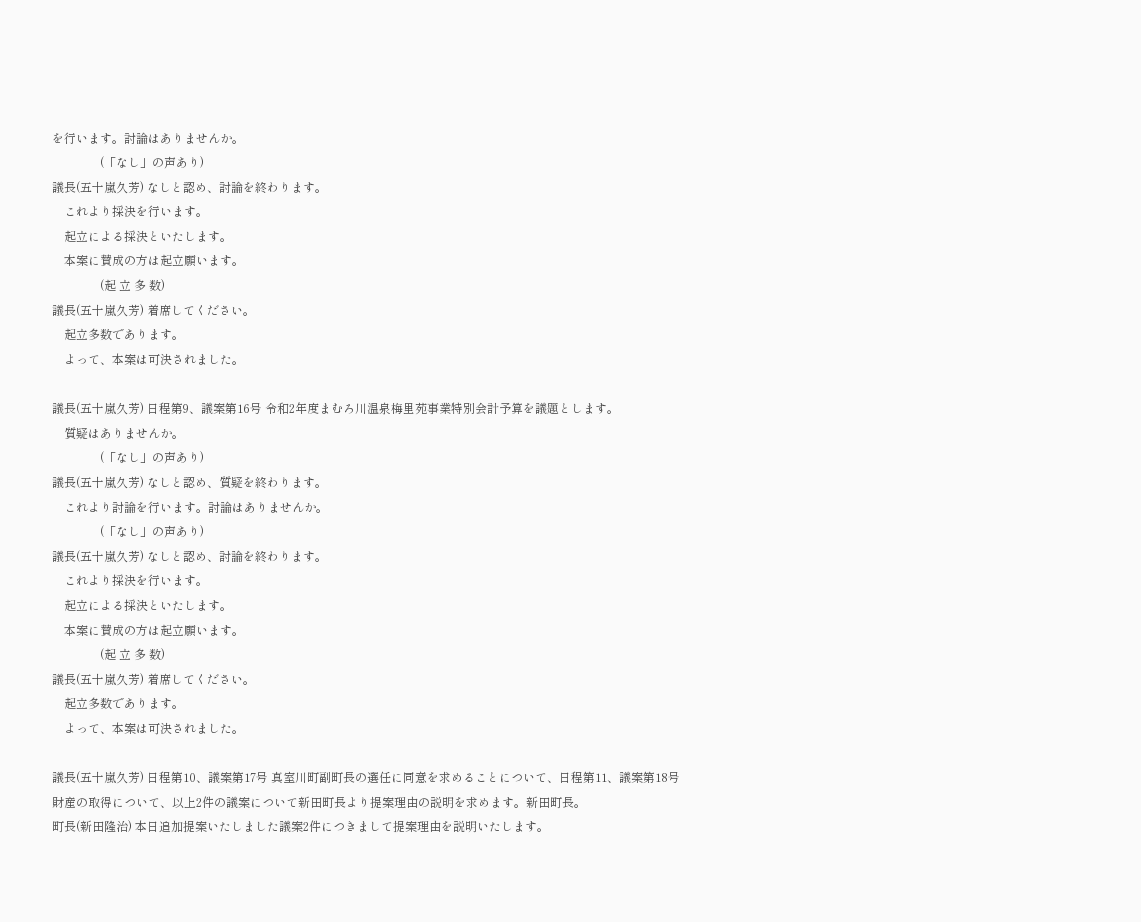を行います。討論はありませんか。
                (「なし」の声あり)
議長(五十嵐久芳) なしと認め、討論を終わります。
    これより採決を行います。
    起立による採決といたします。
    本案に賛成の方は起立願います。
                (起 立 多 数)
議長(五十嵐久芳) 着席してください。
    起立多数であります。
    よって、本案は可決されました。

議長(五十嵐久芳) 日程第9、議案第16号 令和2年度まむろ川温泉梅里苑事業特別会計予算を議題とします。
    質疑はありませんか。
                (「なし」の声あり)
議長(五十嵐久芳) なしと認め、質疑を終わります。
    これより討論を行います。討論はありませんか。
                (「なし」の声あり)
議長(五十嵐久芳) なしと認め、討論を終わります。
    これより採決を行います。
    起立による採決といたします。
    本案に賛成の方は起立願います。
                (起 立 多 数)
議長(五十嵐久芳) 着席してください。
    起立多数であります。
    よって、本案は可決されました。

議長(五十嵐久芳) 日程第10、議案第17号 真室川町副町長の選任に同意を求めることについて、日程第11、議案第18号 財産の取得について、以上2件の議案について新田町長より提案理由の説明を求めます。新田町長。
町長(新田隆治) 本日追加提案いたしました議案2件につきまして提案理由を説明いたします。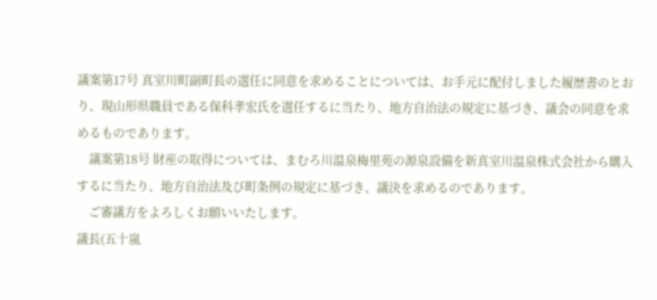議案第17号 真室川町副町長の選任に同意を求めることについては、お手元に配付しました履歴書のとおり、現山形県職員である保科孝宏氏を選任するに当たり、地方自治法の規定に基づき、議会の同意を求めるものであります。
    議案第18号 財産の取得については、まむろ川温泉梅里苑の源泉設備を新真室川温泉株式会社から購入するに当たり、地方自治法及び町条例の規定に基づき、議決を求めるのであります。
    ご審議方をよろしくお願いいたします。
議長(五十嵐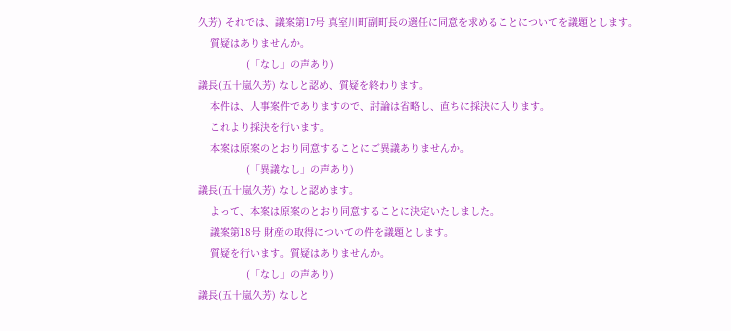久芳) それでは、議案第17号 真室川町副町長の選任に同意を求めることについてを議題とします。
    質疑はありませんか。
                (「なし」の声あり)
議長(五十嵐久芳) なしと認め、質疑を終わります。
    本件は、人事案件でありますので、討論は省略し、直ちに採決に入ります。
    これより採決を行います。
    本案は原案のとおり同意することにご異議ありませんか。
                (「異議なし」の声あり)
議長(五十嵐久芳) なしと認めます。
    よって、本案は原案のとおり同意することに決定いたしました。
    議案第18号 財産の取得についての件を議題とします。
    質疑を行います。質疑はありませんか。
                (「なし」の声あり)
議長(五十嵐久芳) なしと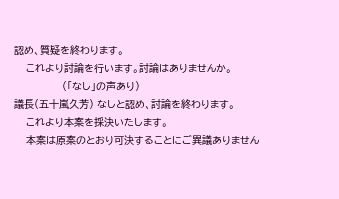認め、質疑を終わります。
    これより討論を行います。討論はありませんか。
                (「なし」の声あり)
議長(五十嵐久芳) なしと認め、討論を終わります。
    これより本案を採決いたします。
    本案は原案のとおり可決することにご異議ありません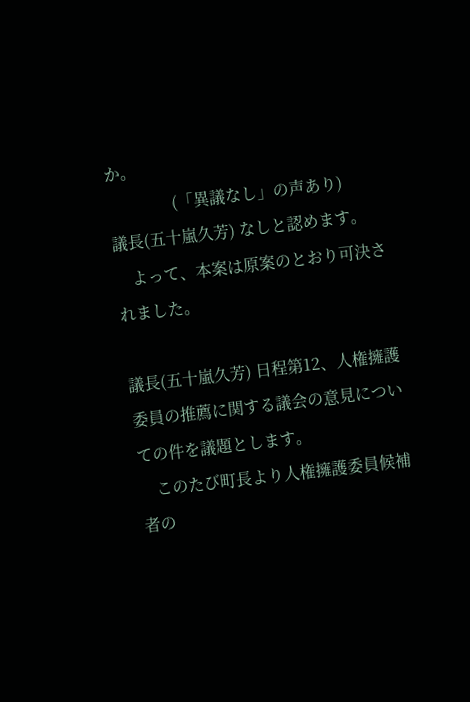か。
                (「異議なし」の声あり)
議長(五十嵐久芳) なしと認めます。
    よって、本案は原案のとおり可決されました。

議長(五十嵐久芳) 日程第12、人権擁護委員の推薦に関する議会の意見についての件を議題とします。
    このたび町長より人権擁護委員候補者の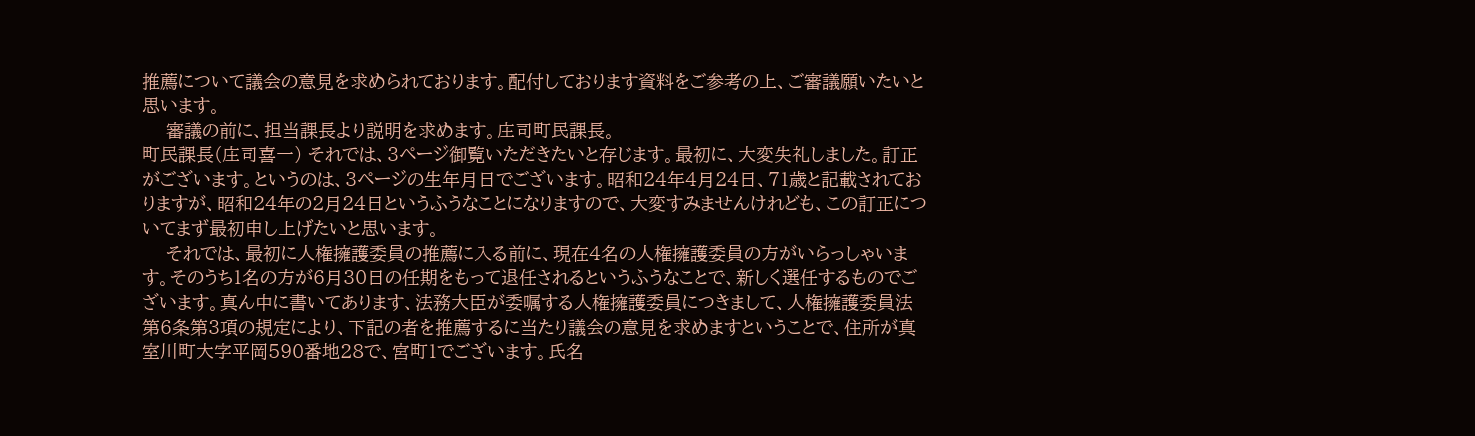推薦について議会の意見を求められております。配付しております資料をご参考の上、ご審議願いたいと思います。
    審議の前に、担当課長より説明を求めます。庄司町民課長。
町民課長(庄司喜一) それでは、3ページ御覧いただきたいと存じます。最初に、大変失礼しました。訂正がございます。というのは、3ページの生年月日でございます。昭和24年4月24日、71歳と記載されておりますが、昭和24年の2月24日というふうなことになりますので、大変すみませんけれども、この訂正についてまず最初申し上げたいと思います。
    それでは、最初に人権擁護委員の推薦に入る前に、現在4名の人権擁護委員の方がいらっしゃいます。そのうち1名の方が6月30日の任期をもって退任されるというふうなことで、新しく選任するものでございます。真ん中に書いてあります、法務大臣が委嘱する人権擁護委員につきまして、人権擁護委員法第6条第3項の規定により、下記の者を推薦するに当たり議会の意見を求めますということで、住所が真室川町大字平岡590番地28で、宮町1でございます。氏名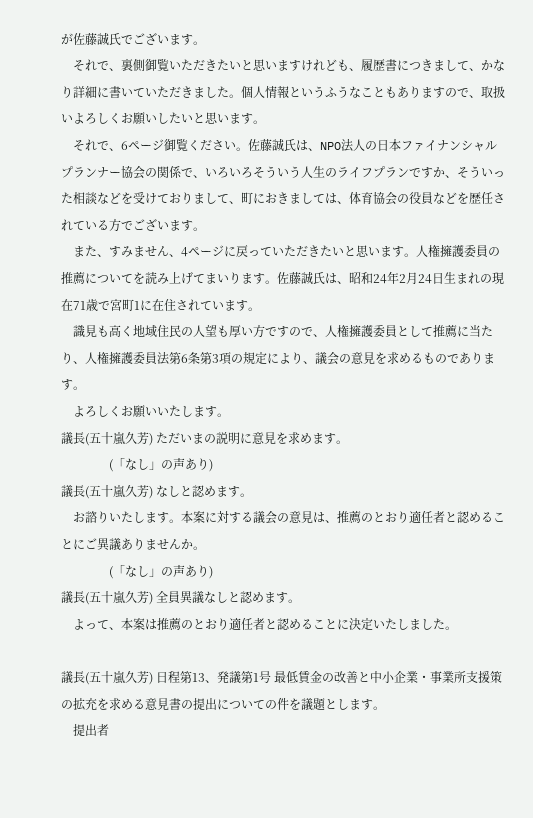が佐藤誠氏でございます。
    それで、裏側御覧いただきたいと思いますけれども、履歴書につきまして、かなり詳細に書いていただきました。個人情報というふうなこともありますので、取扱いよろしくお願いしたいと思います。
    それで、6ページ御覧ください。佐藤誠氏は、NPO法人の日本ファイナンシャルプランナー協会の関係で、いろいろそういう人生のライフプランですか、そういった相談などを受けておりまして、町におきましては、体育協会の役員などを歴任されている方でございます。
    また、すみません、4ページに戻っていただきたいと思います。人権擁護委員の推薦についてを読み上げてまいります。佐藤誠氏は、昭和24年2月24日生まれの現在71歳で宮町1に在住されています。
    識見も高く地域住民の人望も厚い方ですので、人権擁護委員として推薦に当たり、人権擁護委員法第6条第3項の規定により、議会の意見を求めるものであります。
    よろしくお願いいたします。
議長(五十嵐久芳) ただいまの説明に意見を求めます。
                (「なし」の声あり)
議長(五十嵐久芳) なしと認めます。
    お諮りいたします。本案に対する議会の意見は、推薦のとおり適任者と認めることにご異議ありませんか。
                (「なし」の声あり)
議長(五十嵐久芳) 全員異議なしと認めます。
    よって、本案は推薦のとおり適任者と認めることに決定いたしました。

議長(五十嵐久芳) 日程第13、発議第1号 最低賃金の改善と中小企業・事業所支援策の拡充を求める意見書の提出についての件を議題とします。
    提出者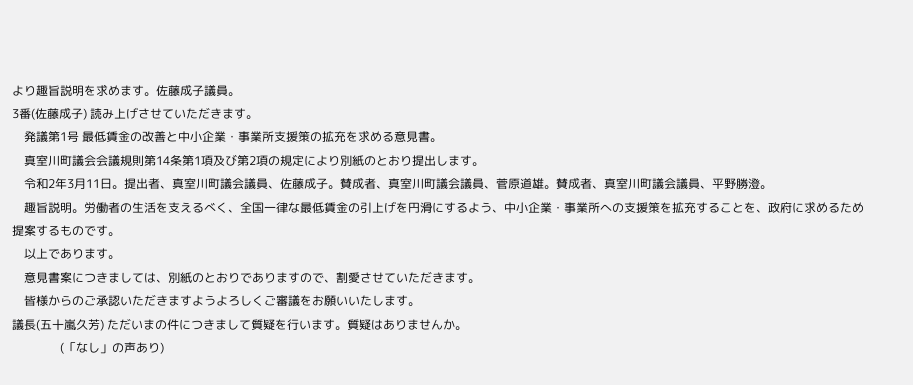より趣旨説明を求めます。佐藤成子議員。
3番(佐藤成子) 読み上げさせていただきます。
    発議第1号 最低賃金の改善と中小企業・事業所支援策の拡充を求める意見書。
    真室川町議会会議規則第14条第1項及び第2項の規定により別紙のとおり提出します。
    令和2年3月11日。提出者、真室川町議会議員、佐藤成子。賛成者、真室川町議会議員、菅原道雄。賛成者、真室川町議会議員、平野勝澄。
    趣旨説明。労働者の生活を支えるべく、全国一律な最低賃金の引上げを円滑にするよう、中小企業・事業所への支援策を拡充することを、政府に求めるため提案するものです。
    以上であります。
    意見書案につきましては、別紙のとおりでありますので、割愛させていただきます。
    皆様からのご承認いただきますようよろしくご審議をお願いいたします。
議長(五十嵐久芳) ただいまの件につきまして質疑を行います。質疑はありませんか。
                (「なし」の声あり)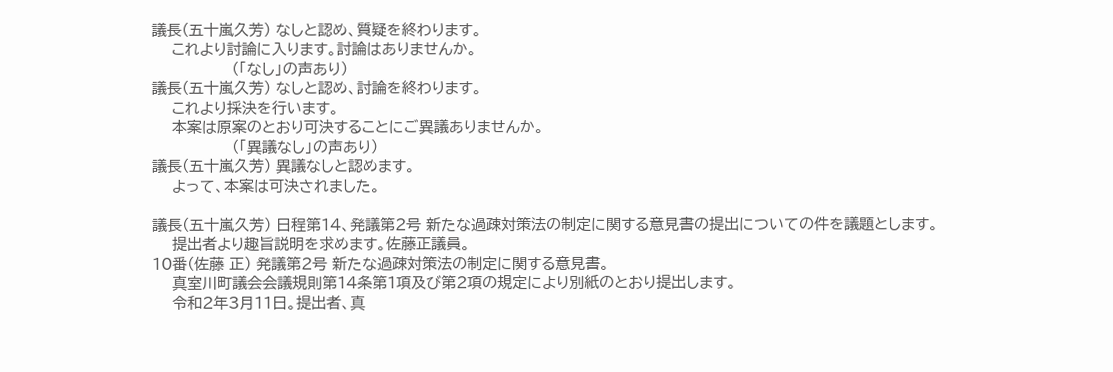議長(五十嵐久芳) なしと認め、質疑を終わります。
    これより討論に入ります。討論はありませんか。
                (「なし」の声あり)
議長(五十嵐久芳) なしと認め、討論を終わります。
    これより採決を行います。
    本案は原案のとおり可決することにご異議ありませんか。
                (「異議なし」の声あり)
議長(五十嵐久芳) 異議なしと認めます。
    よって、本案は可決されました。

議長(五十嵐久芳) 日程第14、発議第2号 新たな過疎対策法の制定に関する意見書の提出についての件を議題とします。
    提出者より趣旨説明を求めます。佐藤正議員。
10番(佐藤 正) 発議第2号 新たな過疎対策法の制定に関する意見書。
    真室川町議会会議規則第14条第1項及び第2項の規定により別紙のとおり提出します。
    令和2年3月11日。提出者、真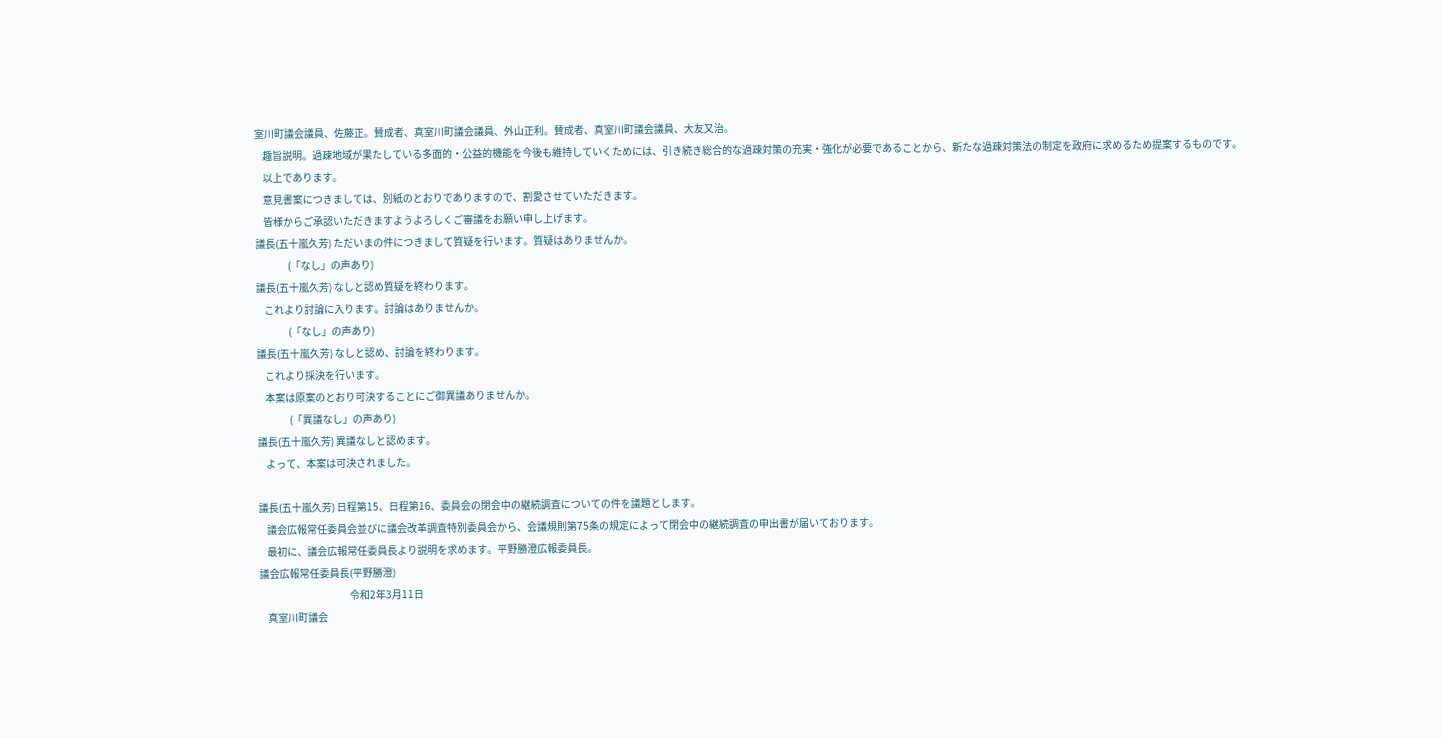室川町議会議員、佐藤正。賛成者、真室川町議会議員、外山正利。賛成者、真室川町議会議員、大友又治。
    趣旨説明。過疎地域が果たしている多面的・公益的機能を今後も維持していくためには、引き続き総合的な過疎対策の充実・強化が必要であることから、新たな過疎対策法の制定を政府に求めるため提案するものです。
    以上であります。
    意見書案につきましては、別紙のとおりでありますので、割愛させていただきます。
    皆様からご承認いただきますようよろしくご審議をお願い申し上げます。
議長(五十嵐久芳) ただいまの件につきまして質疑を行います。質疑はありませんか。
                (「なし」の声あり)
議長(五十嵐久芳) なしと認め質疑を終わります。
    これより討論に入ります。討論はありませんか。
                (「なし」の声あり)
議長(五十嵐久芳) なしと認め、討論を終わります。
    これより採決を行います。
    本案は原案のとおり可決することにご御異議ありませんか。
                (「異議なし」の声あり)
議長(五十嵐久芳) 異議なしと認めます。
    よって、本案は可決されました。

議長(五十嵐久芳) 日程第15、日程第16、委員会の閉会中の継続調査についての件を議題とします。
    議会広報常任委員会並びに議会改革調査特別委員会から、会議規則第75条の規定によって閉会中の継続調査の申出書が届いております。
    最初に、議会広報常任委員長より説明を求めます。平野勝澄広報委員長。
議会広報常任委員長(平野勝澄)
                                             令和2年3月11日
    真室川町議会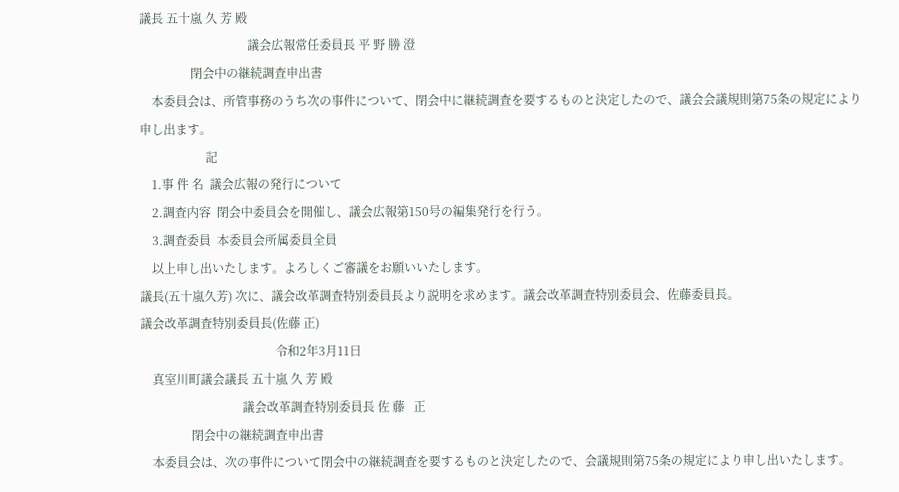議長 五十嵐 久 芳 殿
                                    議会広報常任委員長 平 野 勝 澄
                 閉会中の継続調査申出書
    本委員会は、所管事務のうち次の事件について、閉会中に継続調査を要するものと決定したので、議会会議規則第75条の規定により申し出ます。
                      記
    1.事 件 名  議会広報の発行について
    2.調査内容  閉会中委員会を開催し、議会広報第150号の編集発行を行う。
    3.調査委員  本委員会所属委員全員
    以上申し出いたします。よろしくご審議をお願いいたします。
議長(五十嵐久芳) 次に、議会改革調査特別委員長より説明を求めます。議会改革調査特別委員会、佐藤委員長。
議会改革調査特別委員長(佐藤 正)
                                             令和2年3月11日
    真室川町議会議長 五十嵐 久 芳 殿
                                  議会改革調査特別委員長 佐 藤   正
                 閉会中の継続調査申出書
    本委員会は、次の事件について閉会中の継続調査を要するものと決定したので、会議規則第75条の規定により申し出いたします。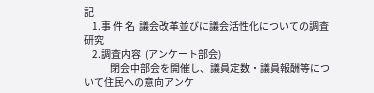記
    1.事 件 名  議会改革並びに議会活性化についての調査研究
    2.調査内容  (アンケート部会)
             閉会中部会を開催し、議員定数・議員報酬等について住民への意向アンケ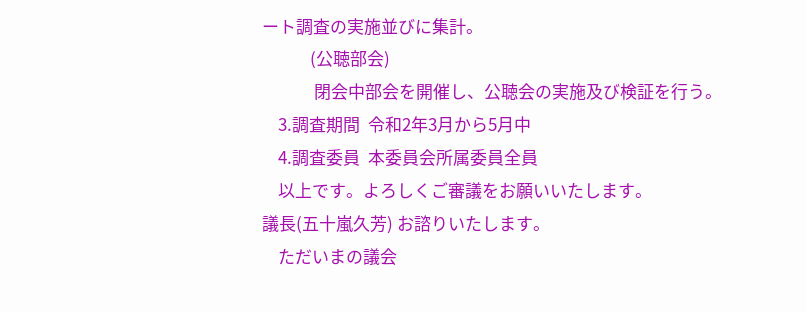ート調査の実施並びに集計。
            (公聴部会)
             閉会中部会を開催し、公聴会の実施及び検証を行う。
    3.調査期間  令和2年3月から5月中
    4.調査委員  本委員会所属委員全員
    以上です。よろしくご審議をお願いいたします。
議長(五十嵐久芳) お諮りいたします。
    ただいまの議会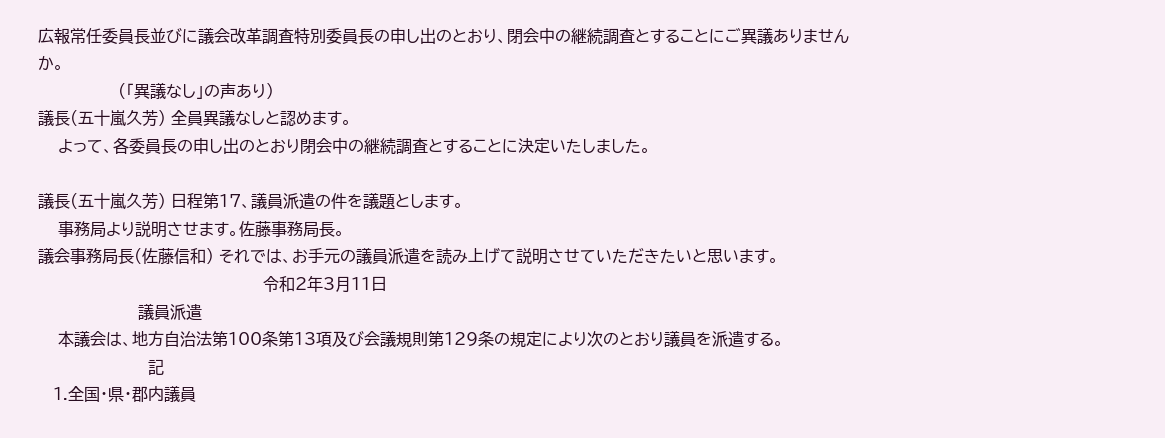広報常任委員長並びに議会改革調査特別委員長の申し出のとおり、閉会中の継続調査とすることにご異議ありませんか。
                (「異議なし」の声あり)
議長(五十嵐久芳) 全員異議なしと認めます。
    よって、各委員長の申し出のとおり閉会中の継続調査とすることに決定いたしました。

議長(五十嵐久芳) 日程第17、議員派遣の件を議題とします。
    事務局より説明させます。佐藤事務局長。
議会事務局長(佐藤信和) それでは、お手元の議員派遣を読み上げて説明させていただきたいと思います。
                                             令和2年3月11日
                    議員派遣
    本議会は、地方自治法第100条第13項及び会議規則第129条の規定により次のとおり議員を派遣する。
                      記
   1.全国・県・郡内議員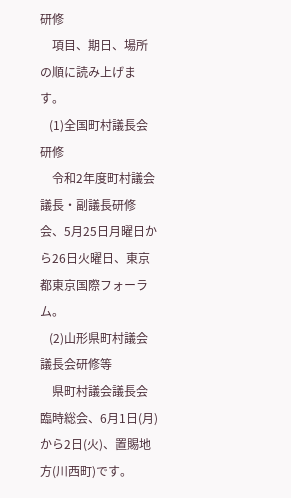研修
    項目、期日、場所の順に読み上げます。
   (1)全国町村議長会研修
    令和2年度町村議会議長・副議長研修会、5月25日月曜日から26日火曜日、東京都東京国際フォーラム。
   (2)山形県町村議会議長会研修等
    県町村議会議長会臨時総会、6月1日(月)から2日(火)、置賜地方(川西町)です。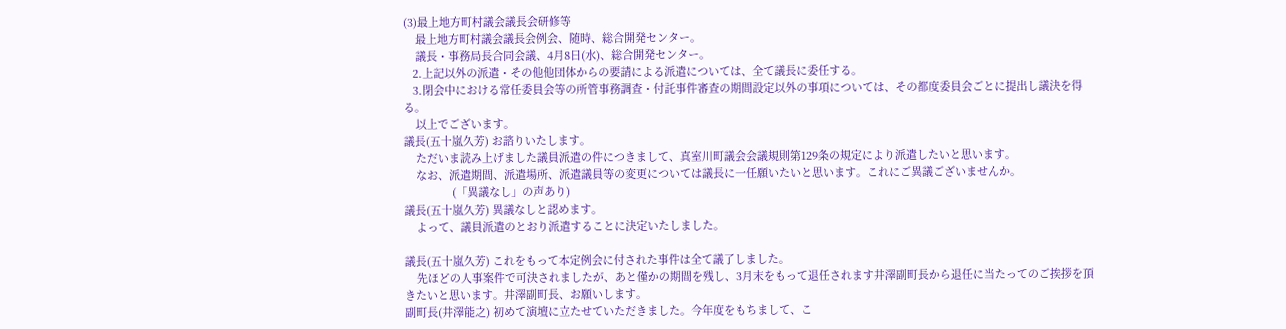(3)最上地方町村議会議長会研修等
    最上地方町村議会議長会例会、随時、総合開発センター。
    議長・事務局長合同会議、4月8日(水)、総合開発センター。
   2.上記以外の派遣・その他他団体からの要請による派遣については、全て議長に委任する。
   3.閉会中における常任委員会等の所管事務調査・付託事件審査の期間設定以外の事項については、その都度委員会ごとに提出し議決を得る。
    以上でございます。
議長(五十嵐久芳) お諮りいたします。
    ただいま読み上げました議員派遣の件につきまして、真室川町議会会議規則第129条の規定により派遣したいと思います。
    なお、派遣期間、派遣場所、派遣議員等の変更については議長に一任願いたいと思います。これにご異議ございませんか。
                (「異議なし」の声あり)
議長(五十嵐久芳) 異議なしと認めます。
    よって、議員派遣のとおり派遣することに決定いたしました。

議長(五十嵐久芳) これをもって本定例会に付された事件は全て議了しました。
    先ほどの人事案件で可決されましたが、あと僅かの期間を残し、3月末をもって退任されます井澤副町長から退任に当たってのご挨拶を頂きたいと思います。井澤副町長、お願いします。
副町長(井澤能之) 初めて演壇に立たせていただきました。今年度をもちまして、こ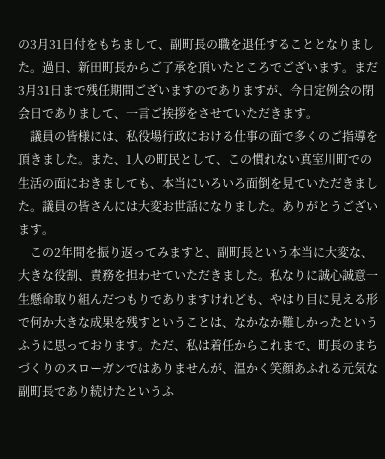の3月31日付をもちまして、副町長の職を退任することとなりました。過日、新田町長からご了承を頂いたところでございます。まだ3月31日まで残任期間ございますのでありますが、今日定例会の閉会日でありまして、一言ご挨拶をさせていただきます。
    議員の皆様には、私役場行政における仕事の面で多くのご指導を頂きました。また、1人の町民として、この慣れない真室川町での生活の面におきましても、本当にいろいろ面倒を見ていただきました。議員の皆さんには大変お世話になりました。ありがとうございます。
    この2年間を振り返ってみますと、副町長という本当に大変な、大きな役割、責務を担わせていただきました。私なりに誠心誠意一生懸命取り組んだつもりでありますけれども、やはり目に見える形で何か大きな成果を残すということは、なかなか難しかったというふうに思っております。ただ、私は着任からこれまで、町長のまちづくりのスローガンではありませんが、温かく笑顔あふれる元気な副町長であり続けたというふ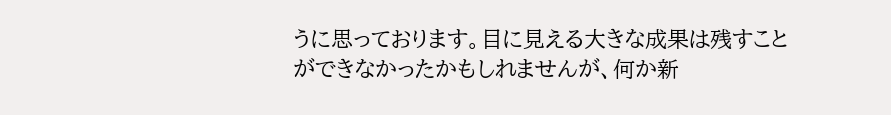うに思っております。目に見える大きな成果は残すことができなかったかもしれませんが、何か新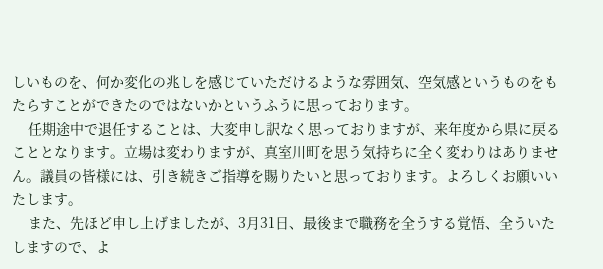しいものを、何か変化の兆しを感じていただけるような雰囲気、空気感というものをもたらすことができたのではないかというふうに思っております。
    任期途中で退任することは、大変申し訳なく思っておりますが、来年度から県に戻ることとなります。立場は変わりますが、真室川町を思う気持ちに全く変わりはありません。議員の皆様には、引き続きご指導を賜りたいと思っております。よろしくお願いいたします。
    また、先ほど申し上げましたが、3月31日、最後まで職務を全うする覚悟、全ういたしますので、よ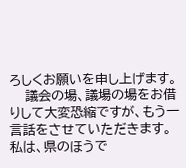ろしくお願いを申し上げます。
    議会の場、議場の場をお借りして大変恐縮ですが、もう一言話をさせていただきます。私は、県のほうで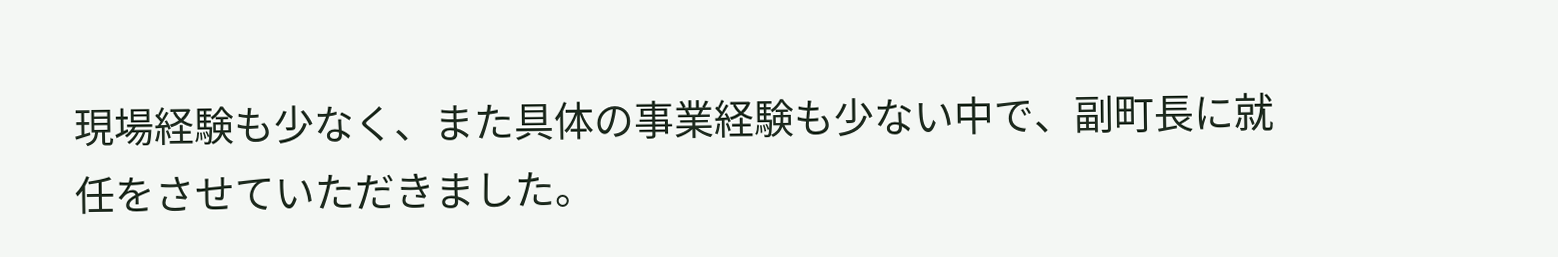現場経験も少なく、また具体の事業経験も少ない中で、副町長に就任をさせていただきました。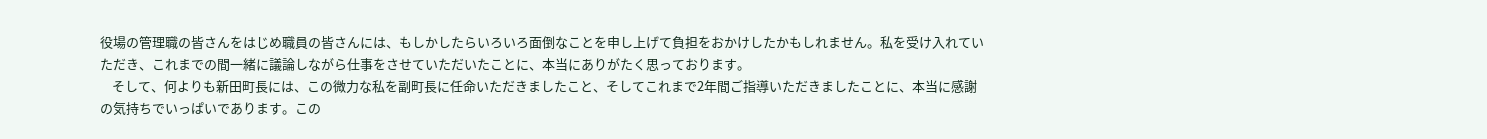役場の管理職の皆さんをはじめ職員の皆さんには、もしかしたらいろいろ面倒なことを申し上げて負担をおかけしたかもしれません。私を受け入れていただき、これまでの間一緒に議論しながら仕事をさせていただいたことに、本当にありがたく思っております。
    そして、何よりも新田町長には、この微力な私を副町長に任命いただきましたこと、そしてこれまで2年間ご指導いただきましたことに、本当に感謝の気持ちでいっぱいであります。この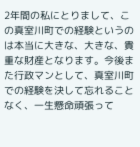2年間の私にとりまして、この真室川町での経験というのは本当に大きな、大きな、貴重な財産となります。今後また行政マンとして、真室川町での経験を決して忘れることなく、一生懸命頑張って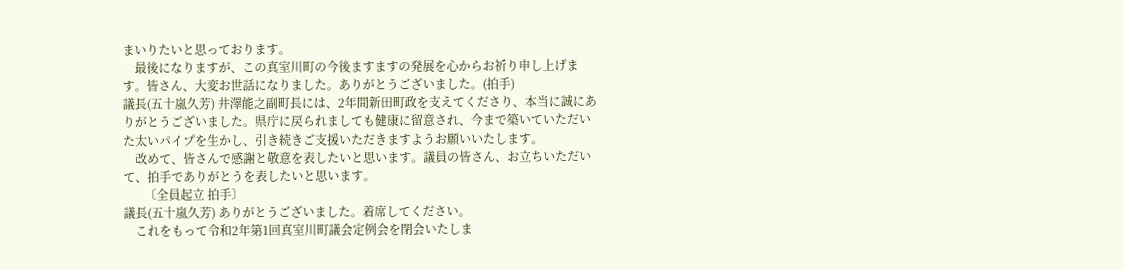まいりたいと思っております。
    最後になりますが、この真室川町の今後ますますの発展を心からお祈り申し上げます。皆さん、大変お世話になりました。ありがとうございました。(拍手)
議長(五十嵐久芳) 井澤能之副町長には、2年間新田町政を支えてくださり、本当に誠にありがとうございました。県庁に戻られましても健康に留意され、今まで築いていただいた太いパイプを生かし、引き続きご支援いただきますようお願いいたします。
    改めて、皆さんで感謝と敬意を表したいと思います。議員の皆さん、お立ちいただいて、拍手でありがとうを表したいと思います。
       〔全員起立 拍手〕
議長(五十嵐久芳) ありがとうございました。着席してください。
    これをもって令和2年第1回真室川町議会定例会を閉会いたしま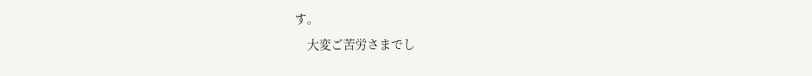す。
    大変ご苦労さまでし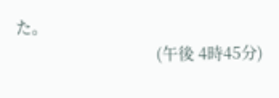た。
                                   (午後 4時45分)